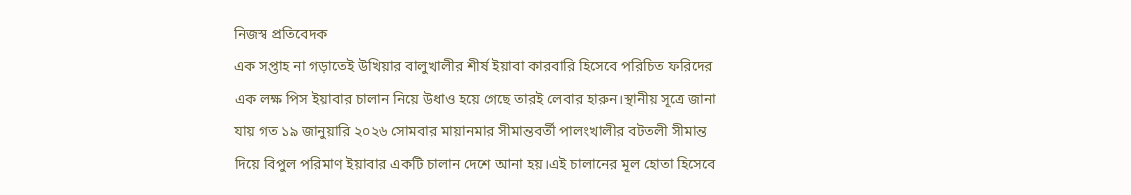নিজস্ব প্রতিবেদক
এক সপ্তাহ না গড়াতেই উখিয়ার বালুখালীর শীর্ষ ইয়াবা কারবারি হিসেবে পরিচিত ফরিদের এক লক্ষ পিস ইয়াবার চালান নিয়ে উধাও হয়ে গেছে তারই লেবার হারুন।স্থানীয় সূত্রে জানা যায় গত ১৯ জানুয়ারি ২০২৬ সোমবার মায়ানমার সীমান্তবর্তী পালংখালীর বটতলী সীমান্ত দিয়ে বিপুল পরিমাণ ইয়াবার একটি চালান দেশে আনা হয়।এই চালানের মূল হোতা হিসেবে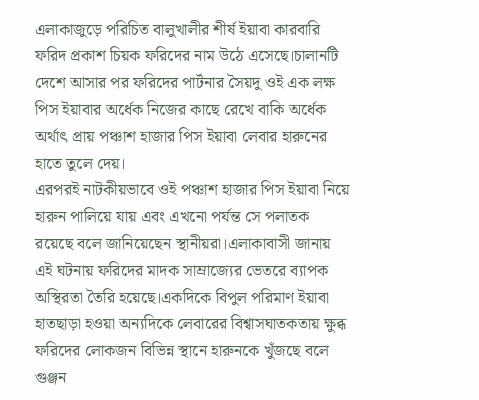এলাকাজুড়ে পরিচিত বালুখালীর শীর্ষ ইয়াবা কারবারি ফরিদ প্রকাশ চিয়ক ফরিদের নাম উঠে এসেছে।চালানটি দেশে আসার পর ফরিদের পার্টনার সৈয়দু ওই এক লক্ষ পিস ইয়াবার অর্ধেক নিজের কাছে রেখে বাকি অর্ধেক অর্থাৎ প্রায় পঞ্চাশ হাজার পিস ইয়াবা লেবার হারুনের হাতে তুলে দেয়।
এরপরই নাটকীয়ভাবে ওই পঞ্চাশ হাজার পিস ইয়াবা নিয়ে হারুন পালিয়ে যায় এবং এখনো পর্যন্ত সে পলাতক রয়েছে বলে জানিয়েছেন স্থানীয়রা।এলাকাবাসী জানায় এই ঘটনায় ফরিদের মাদক সাম্রাজ্যের ভেতরে ব্যাপক অস্থিরতা তৈরি হয়েছে।একদিকে বিপুল পরিমাণ ইয়াবা হাতছাড়া হওয়া অন্যদিকে লেবারের বিশ্বাসঘাতকতায় ক্ষুব্ধ ফরিদের লোকজন বিভিন্ন স্থানে হারুনকে খুঁজছে বলে গুঞ্জন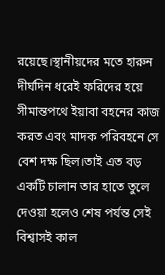রয়েছে।স্থানীয়দের মতে হারুন দীর্ঘদিন ধরেই ফরিদের হয়ে সীমান্তপথে ইয়াবা বহনের কাজ করত এবং মাদক পরিবহনে সে বেশ দক্ষ ছিল।তাই এত বড় একটি চালান তার হাতে তুলে দেওয়া হলেও শেষ পর্যন্ত সেই বিশ্বাসই কাল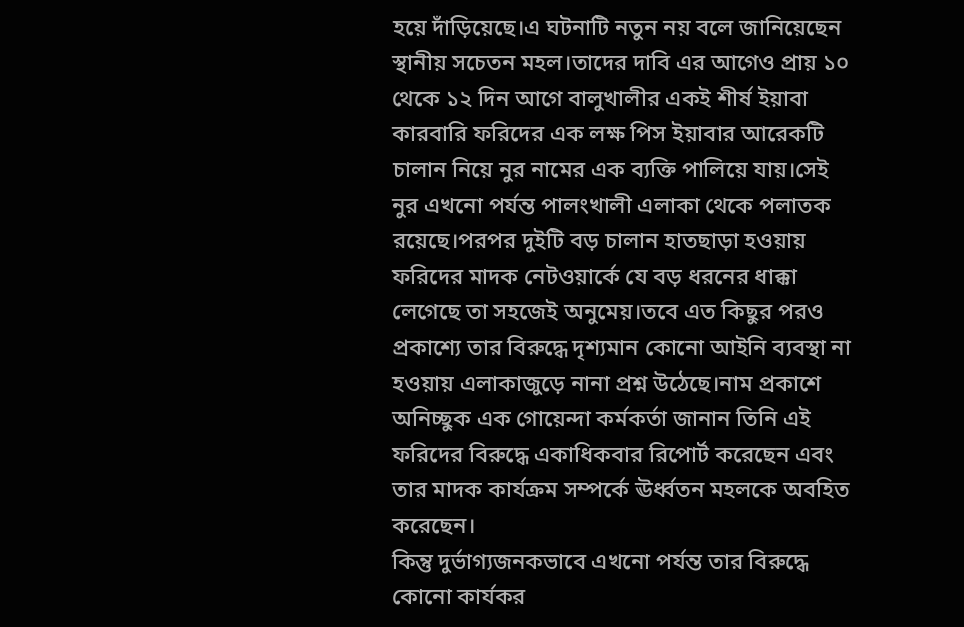হয়ে দাঁড়িয়েছে।এ ঘটনাটি নতুন নয় বলে জানিয়েছেন স্থানীয় সচেতন মহল।তাদের দাবি এর আগেও প্রায় ১০ থেকে ১২ দিন আগে বালুখালীর একই শীর্ষ ইয়াবা কারবারি ফরিদের এক লক্ষ পিস ইয়াবার আরেকটি চালান নিয়ে নুর নামের এক ব্যক্তি পালিয়ে যায়।সেই নুর এখনো পর্যন্ত পালংখালী এলাকা থেকে পলাতক রয়েছে।পরপর দুইটি বড় চালান হাতছাড়া হওয়ায় ফরিদের মাদক নেটওয়ার্কে যে বড় ধরনের ধাক্কা লেগেছে তা সহজেই অনুমেয়।তবে এত কিছুর পরও প্রকাশ্যে তার বিরুদ্ধে দৃশ্যমান কোনো আইনি ব্যবস্থা না হওয়ায় এলাকাজুড়ে নানা প্রশ্ন উঠেছে।নাম প্রকাশে অনিচ্ছুক এক গোয়েন্দা কর্মকর্তা জানান তিনি এই ফরিদের বিরুদ্ধে একাধিকবার রিপোর্ট করেছেন এবং তার মাদক কার্যক্রম সম্পর্কে ঊর্ধ্বতন মহলকে অবহিত করেছেন।
কিন্তু দুর্ভাগ্যজনকভাবে এখনো পর্যন্ত তার বিরুদ্ধে কোনো কার্যকর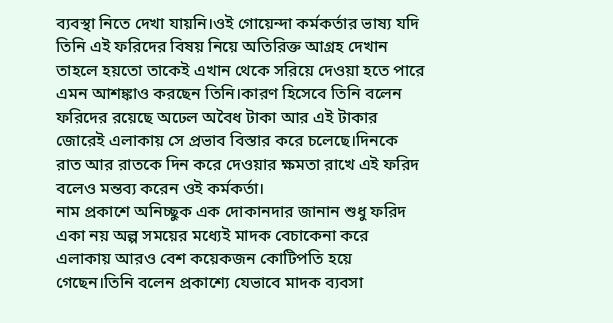ব্যবস্থা নিতে দেখা যায়নি।ওই গোয়েন্দা কর্মকর্তার ভাষ্য যদি তিনি এই ফরিদের বিষয় নিয়ে অতিরিক্ত আগ্রহ দেখান তাহলে হয়তো তাকেই এখান থেকে সরিয়ে দেওয়া হতে পারে এমন আশঙ্কাও করছেন তিনি।কারণ হিসেবে তিনি বলেন ফরিদের রয়েছে অঢেল অবৈধ টাকা আর এই টাকার জোরেই এলাকায় সে প্রভাব বিস্তার করে চলেছে।দিনকে রাত আর রাতকে দিন করে দেওয়ার ক্ষমতা রাখে এই ফরিদ বলেও মন্তব্য করেন ওই কর্মকর্তা।
নাম প্রকাশে অনিচ্ছুক এক দোকানদার জানান শুধু ফরিদ একা নয় অল্প সময়ের মধ্যেই মাদক বেচাকেনা করে এলাকায় আরও বেশ কয়েকজন কোটিপতি হয়ে গেছেন।তিনি বলেন প্রকাশ্যে যেভাবে মাদক ব্যবসা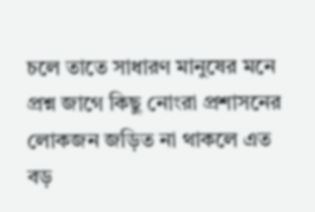চলে তাতে সাধারণ মানুষের মনে প্রশ্ন জাগে কিছু নোংরা প্রশাসনের লোকজন জড়িত না থাকলে এত বড়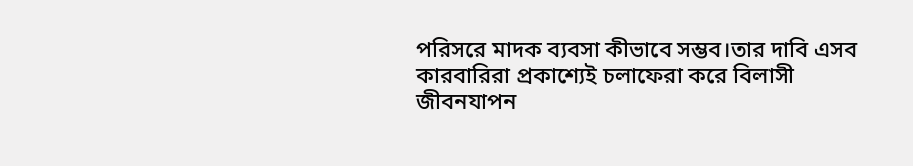পরিসরে মাদক ব্যবসা কীভাবে সম্ভব।তার দাবি এসব কারবারিরা প্রকাশ্যেই চলাফেরা করে বিলাসী জীবনযাপন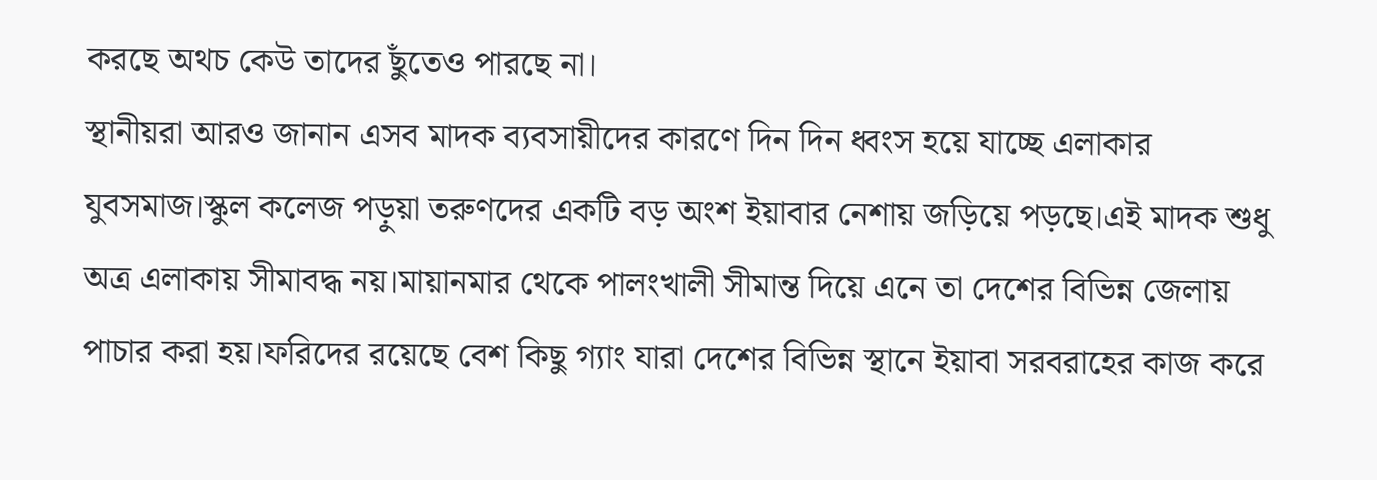করছে অথচ কেউ তাদের ছুঁতেও পারছে না।
স্থানীয়রা আরও জানান এসব মাদক ব্যবসায়ীদের কারণে দিন দিন ধ্বংস হয়ে যাচ্ছে এলাকার যুবসমাজ।স্কুল কলেজ পড়ুয়া তরুণদের একটি বড় অংশ ইয়াবার নেশায় জড়িয়ে পড়ছে।এই মাদক শুধু অত্র এলাকায় সীমাবদ্ধ নয়।মায়ানমার থেকে পালংখালী সীমান্ত দিয়ে এনে তা দেশের বিভিন্ন জেলায় পাচার করা হয়।ফরিদের রয়েছে বেশ কিছু গ্যাং যারা দেশের বিভিন্ন স্থানে ইয়াবা সরবরাহের কাজ করে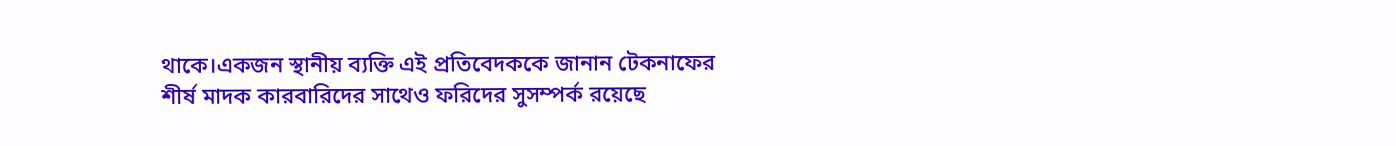থাকে।একজন স্থানীয় ব্যক্তি এই প্রতিবেদককে জানান টেকনাফের শীর্ষ মাদক কারবারিদের সাথেও ফরিদের সুসম্পর্ক রয়েছে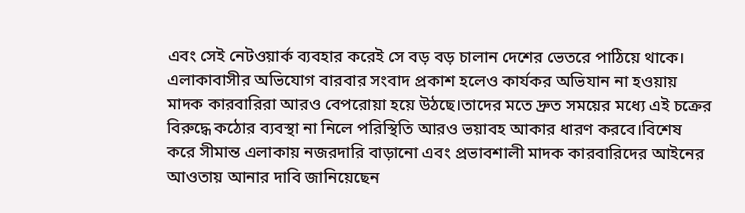এবং সেই নেটওয়ার্ক ব্যবহার করেই সে বড় বড় চালান দেশের ভেতরে পাঠিয়ে থাকে।
এলাকাবাসীর অভিযোগ বারবার সংবাদ প্রকাশ হলেও কার্যকর অভিযান না হওয়ায় মাদক কারবারিরা আরও বেপরোয়া হয়ে উঠছে।তাদের মতে দ্রুত সময়ের মধ্যে এই চক্রের বিরুদ্ধে কঠোর ব্যবস্থা না নিলে পরিস্থিতি আরও ভয়াবহ আকার ধারণ করবে।বিশেষ করে সীমান্ত এলাকায় নজরদারি বাড়ানো এবং প্রভাবশালী মাদক কারবারিদের আইনের আওতায় আনার দাবি জানিয়েছেন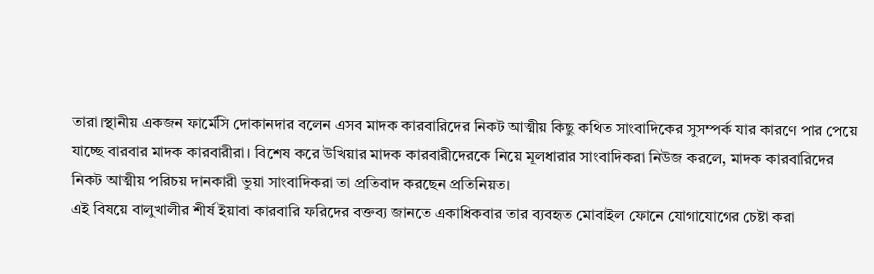তারা।স্থানীয় একজন ফার্মেসি দোকানদার বলেন এসব মাদক কারবারিদের নিকট আত্মীয় কিছু কথিত সাংবাদিকের সুসম্পর্ক যার কারণে পার পেয়ে যাচ্ছে বারবার মাদক কারবারীরা। বিশেষ করে উখিয়ার মাদক কারবারীদেরকে নিয়ে মূলধারার সাংবাদিকরা নিউজ করলে, মাদক কারবারিদের নিকট আত্মীয় পরিচয় দানকারী ভুয়া সাংবাদিকরা তা প্রতিবাদ করছেন প্রতিনিয়ত।
এই বিষয়ে বালুখালীর শীর্ষ ইয়াবা কারবারি ফরিদের বক্তব্য জানতে একাধিকবার তার ব্যবহৃত মোবাইল ফোনে যোগাযোগের চেষ্টা করা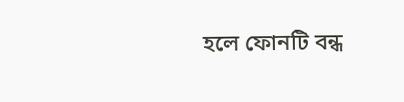হলে ফোনটি বন্ধ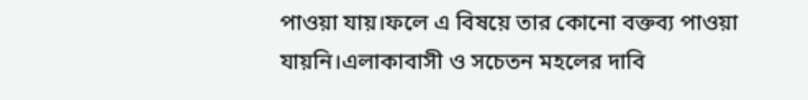পাওয়া যায়।ফলে এ বিষয়ে তার কোনো বক্তব্য পাওয়া যায়নি।এলাকাবাসী ও সচেতন মহলের দাবি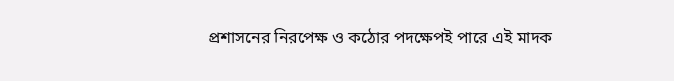প্রশাসনের নিরপেক্ষ ও কঠোর পদক্ষেপই পারে এই মাদক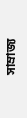সাম্রাজ্য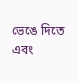ভেঙে দিতে এবং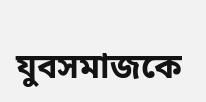যুবসমাজকে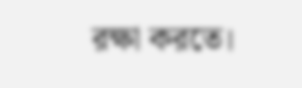রক্ষা করতে।